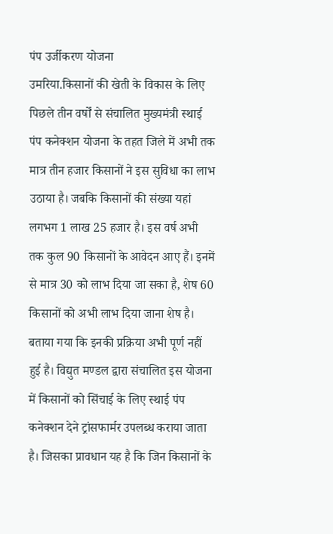पंप उर्जीकरण योजना
उमरिया.किसानों की खेती के विकास के लिए पिछले तीन वर्षों से संचालित मुख्यमंत्री स्थाई पंप कनेक्शन योजना के तहत जिले में अभी तक मात्र तीन हजार किसानों ने इस सुविधा का लाभ उठाया है। जबकि किसानों की संख्या यहां लगभग 1 लाख 25 हजार है। इस वर्ष अभी तक कुल 90 किसानों के आवेदन आए हैं। इनमें से मात्र 30 को लाभ दिया जा सका है, शेष 60 किसानों को अभी लाभ दिया जाना शेष है। बताया गया कि इनकी प्रक्रिया अभी पूर्ण नहीं हुई है। विद्युत मण्डल द्वारा संचालित इस योजना में किसानों को सिंचाई के लिए स्थाई पंप कनेक्शन देने ट्रांसफार्मर उपलब्ध कराया जाता है। जिसका प्रावधान यह है कि जिन किसानों के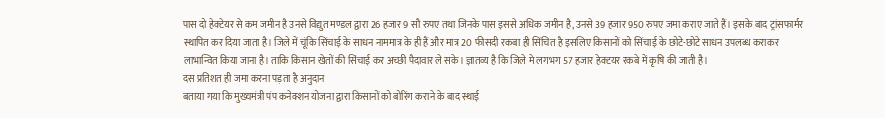पास दो हेक्टेयर से कम जमीन है उनसे विद्युत मण्डल द्वारा 26 हजार 9 सौ रुपए तथा जिनके पास इससे अधिक जमीन है, उनसे 39 हजार 950 रुपए जमा कराए जाते हैं। इसके बाद ट्रांसफार्मर स्थापित कर दिया जाता है। जिले में चूंकि सिंचाई के साधन नाममात्र के ही हैं और मात्र 20 फीसदी रकबा ही सिंचित है इसलिए किसानों को सिंचाई के छोटे-छोटे साधन उपलब्ध कराकर लाभान्वित किया जाना है। ताकि किसान खेतों की सिंचाई कर अच्छी पैदावार ले सके। ज्ञातव्य है कि जिले मे लगभग 57 हजार हेक्टयर रकबे में कृषि की जाती है।
दस प्रतिशत ही जमा करना पड़ता है अनुदान
बताया गया कि मुख्यमंत्री पंप कनेक्शन योजना द्वारा किसानों को बोरिंग कराने के बाद स्थाई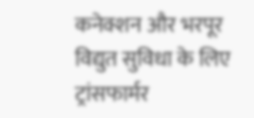कनेक्शन और भरपूर विद्युत सुविधा के लिए ट्रांसफार्मर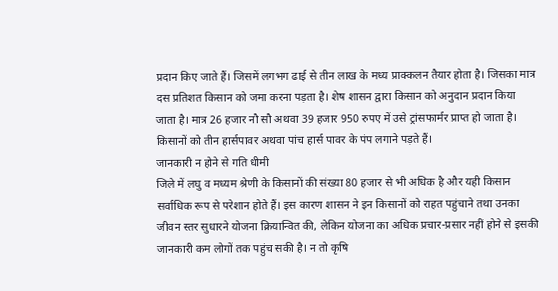प्रदान किए जाते हैं। जिसमें लगभग ढाई से तीन लाख के मध्य प्राक्कलन तैयार होता है। जिसका मात्र दस प्रतिशत किसान को जमा करना पड़ता है। शेष शासन द्वारा किसान को अनुदान प्रदान किया जाता है। मात्र 26 हजार नौ सौ अथवा 39 हजार 950 रुपए में उसे ट्रांसफार्मर प्राप्त हो जाता है। किसानों को तीन हार्सपावर अथवा पांच हार्स पावर के पंप लगाने पड़ते हैं।
जानकारी न होने से गति धीमी
जिले में लघु व मध्यम श्रेणी के किसानों की संख्या 80 हजार से भी अधिक है और यही किसान सर्वाधिक रूप से परेशान होते हैं। इस कारण शासन ने इन किसानों को राहत पहुंचाने तथा उनका जीवन स्तर सुधारने योजना क्रियान्वित की, लेकिन योजना का अधिक प्रचार-प्रसार नहीं होने से इसकी जानकारी कम लोगों तक पहुंच सकी है। न तो कृषि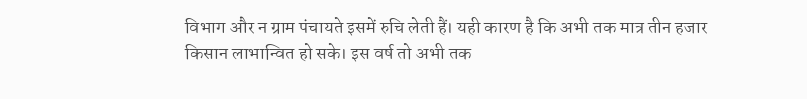विभाग और न ग्राम पंचायते इसमें रुचि लेती हैं। यही कारण है कि अभी तक मात्र तीन हजार किसान लाभान्वित हो सके। इस वर्ष तो अभी तक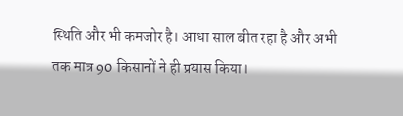स्थिति और भी कमजोर है। आधा साल बीत रहा है और अभी तक मात्र 90 किसानों ने ही प्रयास किया।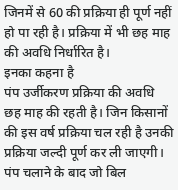जिनमें से 60 की प्रक्रिया ही पूर्ण नहीं हो पा रही है। प्रक्रिया में भी छह माह की अवधि निर्धारित है।
इनका कहना है
पंप उर्जीकरण प्रक्रिया की अवधि छह माह की रहती है। जिन किसानों की इस वर्ष प्रक्रिया चल रही है उनकी प्रक्रिया जल्दी पूर्ण कर ली जाएगी। पंप चलाने के बाद जो बिल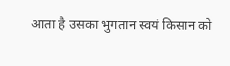आता है उसका भुगतान स्वयं किसान को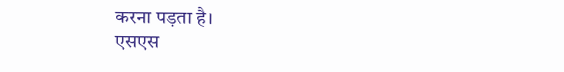करना पड़ता है।
एसएस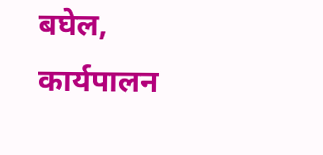बघेल, कार्यपालन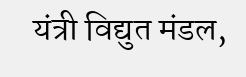यंत्री विद्युत मंडल,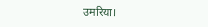उमरिया।